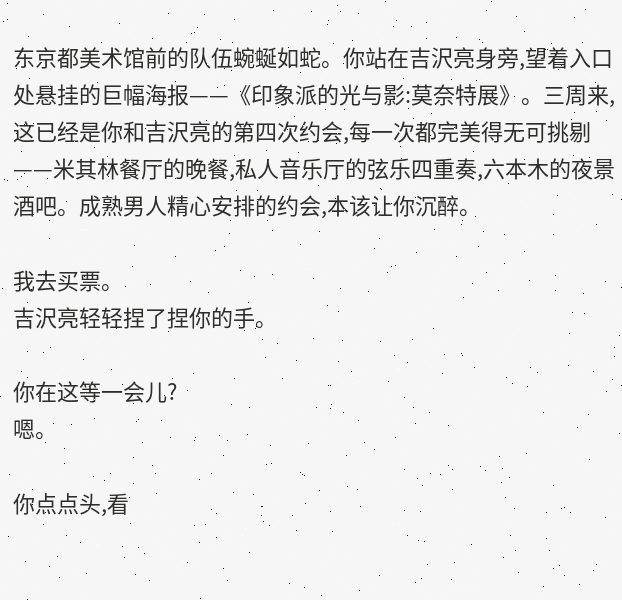东京都美术馆前的队伍蜿蜒如蛇。你站在吉沢亮身旁,望着入口处悬挂的巨幅海报——《印象派的光与影:莫奈特展》。三周来,这已经是你和吉沢亮的第四次约会,每一次都完美得无可挑剔——米其林餐厅的晚餐,私人音乐厅的弦乐四重奏,六本木的夜景酒吧。成熟男人精心安排的约会,本该让你沉醉。

我去买票。
吉沢亮轻轻捏了捏你的手。

你在这等一会儿?
嗯。

你点点头,看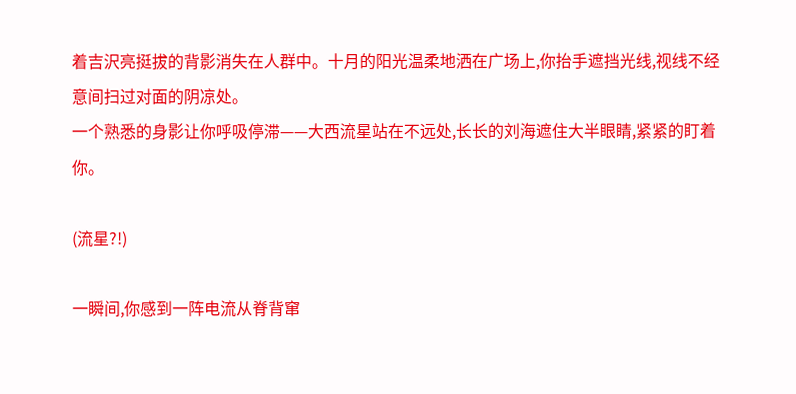着吉沢亮挺拔的背影消失在人群中。十月的阳光温柔地洒在广场上,你抬手遮挡光线,视线不经意间扫过对面的阴凉处。
一个熟悉的身影让你呼吸停滞——大西流星站在不远处,长长的刘海遮住大半眼睛,紧紧的盯着你。

(流星?!)

一瞬间,你感到一阵电流从脊背窜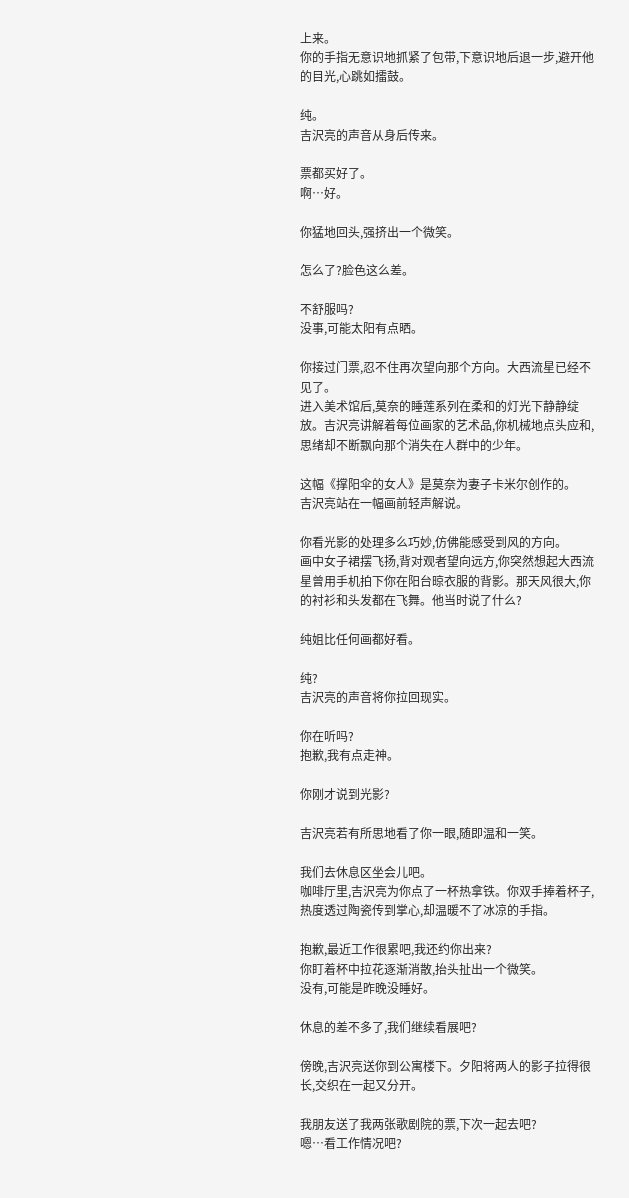上来。
你的手指无意识地抓紧了包带,下意识地后退一步,避开他的目光,心跳如擂鼓。

纯。
吉沢亮的声音从身后传来。

票都买好了。
啊…好。

你猛地回头,强挤出一个微笑。

怎么了?脸色这么差。

不舒服吗?
没事,可能太阳有点晒。

你接过门票,忍不住再次望向那个方向。大西流星已经不见了。
进入美术馆后,莫奈的睡莲系列在柔和的灯光下静静绽放。吉沢亮讲解着每位画家的艺术品,你机械地点头应和,思绪却不断飘向那个消失在人群中的少年。

这幅《撑阳伞的女人》是莫奈为妻子卡米尔创作的。
吉沢亮站在一幅画前轻声解说。

你看光影的处理多么巧妙,仿佛能感受到风的方向。
画中女子裙摆飞扬,背对观者望向远方,你突然想起大西流星曾用手机拍下你在阳台晾衣服的背影。那天风很大,你的衬衫和头发都在飞舞。他当时说了什么?

纯姐比任何画都好看。

纯?
吉沢亮的声音将你拉回现实。

你在听吗?
抱歉,我有点走神。

你刚才说到光影?

吉沢亮若有所思地看了你一眼,随即温和一笑。

我们去休息区坐会儿吧。
咖啡厅里,吉沢亮为你点了一杯热拿铁。你双手捧着杯子,热度透过陶瓷传到掌心,却温暖不了冰凉的手指。

抱歉,最近工作很累吧,我还约你出来?
你盯着杯中拉花逐渐消散,抬头扯出一个微笑。
没有,可能是昨晚没睡好。

休息的差不多了,我们继续看展吧?

傍晚,吉沢亮送你到公寓楼下。夕阳将两人的影子拉得很长,交织在一起又分开。

我朋友送了我两张歌剧院的票,下次一起去吧?
嗯…看工作情况吧?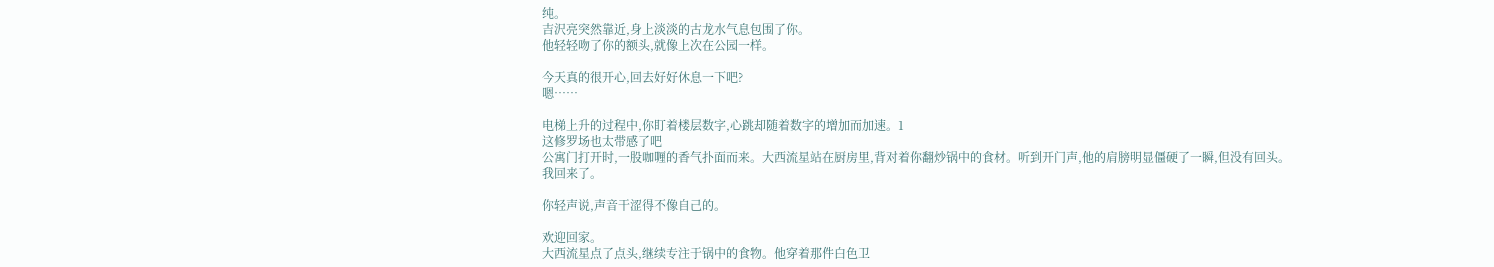纯。
吉沢亮突然靠近,身上淡淡的古龙水气息包围了你。
他轻轻吻了你的额头,就像上次在公园一样。

今天真的很开心,回去好好休息一下吧?
嗯……

电梯上升的过程中,你盯着楼层数字,心跳却随着数字的增加而加速。1
这修罗场也太带感了吧
公寓门打开时,一股咖喱的香气扑面而来。大西流星站在厨房里,背对着你翻炒锅中的食材。听到开门声,他的肩膀明显僵硬了一瞬,但没有回头。
我回来了。

你轻声说,声音干涩得不像自己的。

欢迎回家。
大西流星点了点头,继续专注于锅中的食物。他穿着那件白色卫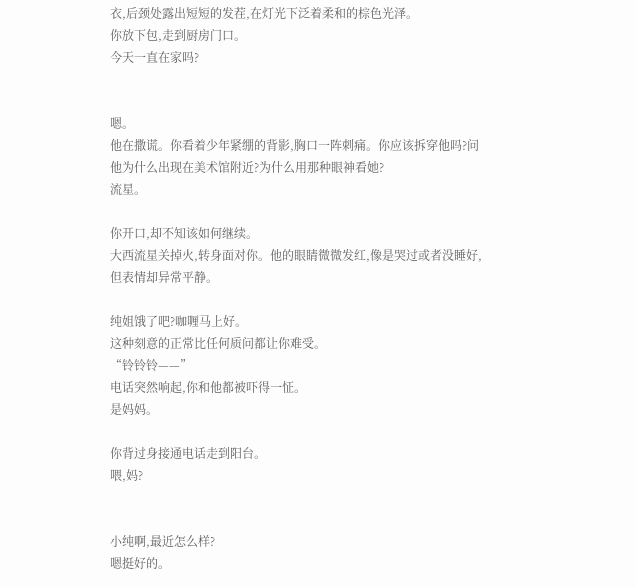衣,后颈处露出短短的发茬,在灯光下泛着柔和的棕色光泽。
你放下包,走到厨房门口。
今天一直在家吗?


嗯。
他在撒谎。你看着少年紧绷的背影,胸口一阵刺痛。你应该拆穿他吗?问他为什么出现在美术馆附近?为什么用那种眼神看她?
流星。

你开口,却不知该如何继续。
大西流星关掉火,转身面对你。他的眼睛微微发红,像是哭过或者没睡好,但表情却异常平静。

纯姐饿了吧?咖喱马上好。
这种刻意的正常比任何质问都让你难受。
“铃铃铃——”
电话突然响起,你和他都被吓得一怔。
是妈妈。

你背过身接通电话走到阳台。
喂,妈?


小纯啊,最近怎么样?
嗯挺好的。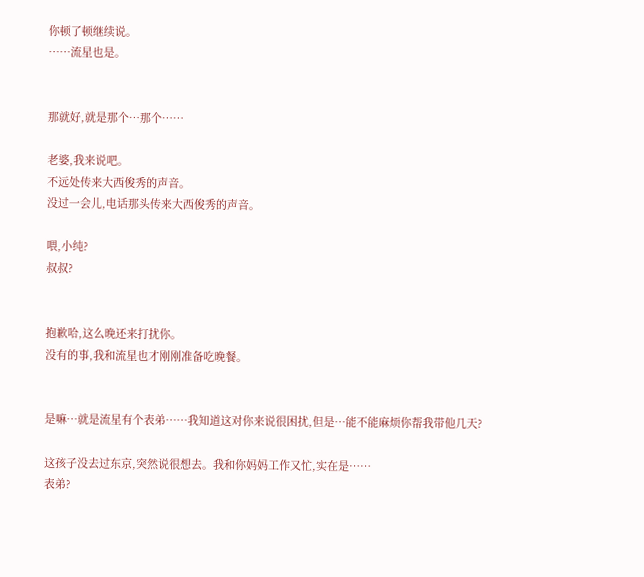你顿了顿继续说。
……流星也是。


那就好,就是那个…那个……

老婆,我来说吧。
不远处传来大西俊秀的声音。
没过一会儿,电话那头传来大西俊秀的声音。

喂,小纯?
叔叔?


抱歉哈,这么晚还来打扰你。
没有的事,我和流星也才刚刚准备吃晚餐。


是嘛…就是流星有个表弟……我知道这对你来说很困扰,但是…能不能麻烦你帮我带他几天?

这孩子没去过东京,突然说很想去。我和你妈妈工作又忙,实在是……
表弟?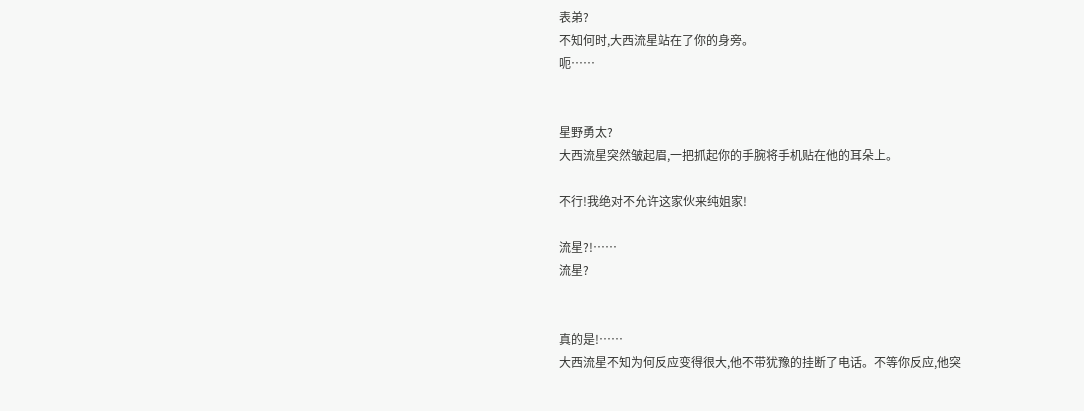表弟?
不知何时,大西流星站在了你的身旁。
呃……


星野勇太?
大西流星突然皱起眉,一把抓起你的手腕将手机贴在他的耳朵上。

不行!我绝对不允许这家伙来纯姐家!

流星?!……
流星?


真的是!……
大西流星不知为何反应变得很大,他不带犹豫的挂断了电话。不等你反应,他突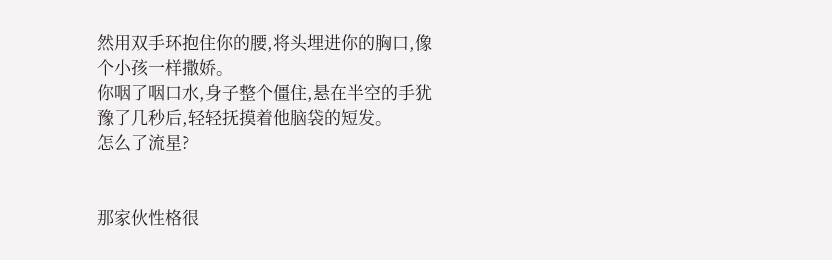然用双手环抱住你的腰,将头埋进你的胸口,像个小孩一样撒娇。
你咽了咽口水,身子整个僵住,悬在半空的手犹豫了几秒后,轻轻抚摸着他脑袋的短发。
怎么了流星?


那家伙性格很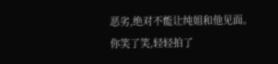恶劣,绝对不能让纯姐和他见面。
你笑了笑,轻轻拍了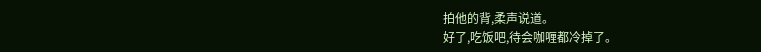拍他的背,柔声说道。
好了,吃饭吧,待会咖喱都冷掉了。